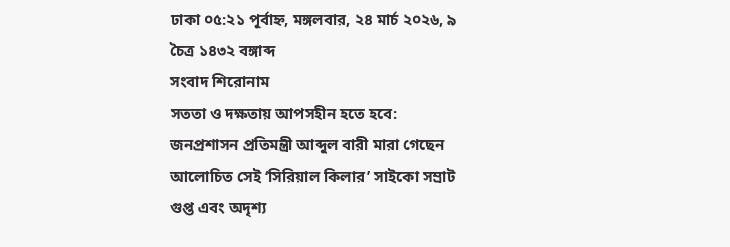ঢাকা ০৫:২১ পূর্বাহ্ন, মঙ্গলবার, ২৪ মার্চ ২০২৬, ৯ চৈত্র ১৪৩২ বঙ্গাব্দ
সংবাদ শিরোনাম
সততা ও দক্ষতায় আপসহীন হতে হবে: জনপ্রশাসন প্রতিমন্ত্রী আব্দুল বারী মারা গেছেন আলোচিত সেই ‌‘সিরিয়াল কিলার’ সাইকো সম্রাট গুপ্ত এবং অদৃশ্য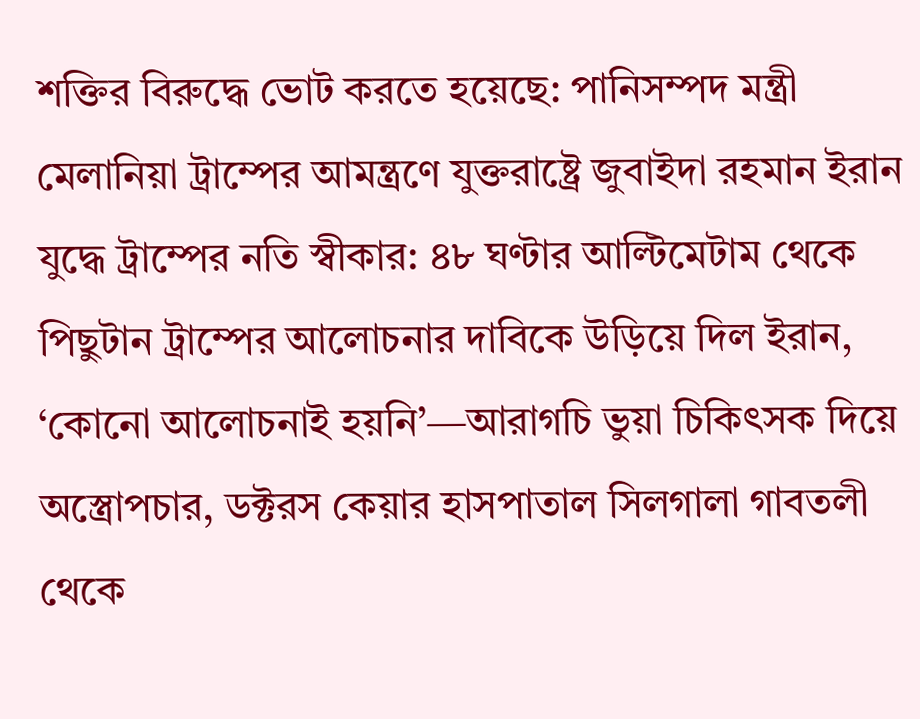শক্তির বিরুদ্ধে ভোট করতে হয়েছে: পানিসম্পদ মন্ত্রী মেলানিয়া ট্রাম্পের আমন্ত্রণে যুক্তরাষ্ট্রে জুবাইদা রহমান ইরান যুদ্ধে ট্রাম্পের নতি স্বীকার: ৪৮ ঘণ্টার আল্টিমেটাম থেকে পিছুটান ট্রাম্পের আলোচনার দাবিকে উড়িয়ে দিল ইরান, ‘কোনো আলোচনাই হয়নি’—আরাগচি ভুয়া চিকিৎসক দিয়ে অস্ত্রোপচার, ডক্টরস কেয়ার হাসপাতাল সিলগালা গাবতলী থেকে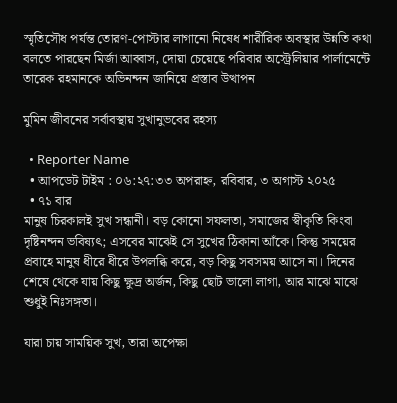স্মৃতিসৌধ পর্যন্ত তোরণ-পোস্টার লাগানো নিষেধ শারীরিক অবস্থার উন্নতি কথা বলতে পারছেন মির্জা আব্বাস, দোয়া চেয়েছে পরিবার অস্ট্রেলিয়ার পার্লামেন্টে তারেক রহমানকে ‌অভিনন্দন জানিয়ে প্রস্তাব উত্থাপন

মুমিন জীবনের সর্বাবস্থায় সুখানুভবের রহস্য

  • Reporter Name
  • আপডেট টাইম : ০৬:২৭:৩৩ অপরাহ্ন, রবিবার, ৩ অগাস্ট ২০২৫
  • ৭১ বার
মানুষ চিরকালই সুখ সন্ধানী। বড় কোনো সফলতা, সমাজের স্বীকৃতি কিংবা দৃষ্টিনন্দন ভবিষ্যৎ; এসবের মাঝেই সে সুখের ঠিকানা আঁকে। কিন্তু সময়ের প্রবাহে মানুষ ধীরে ধীরে উপলব্ধি করে, বড় কিছু সবসময় আসে না। দিনের শেষে থেকে যায় কিছু ক্ষুদ্র অর্জন, কিছু ছোট ভালো লাগা, আর মাঝে মাঝে শুধুই নিঃসঙ্গতা।

যারা চায় সাময়িক সুখ, তারা অপেক্ষা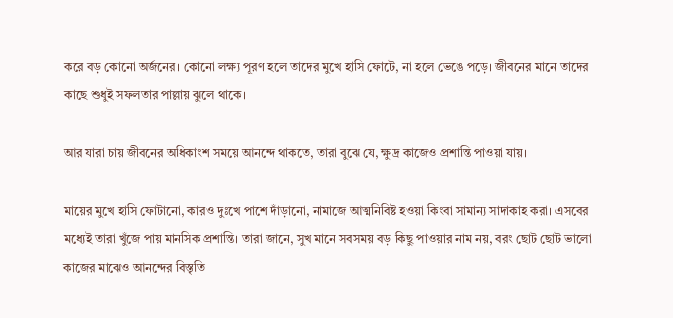করে বড় কোনো অর্জনের। কোনো লক্ষ্য পূরণ হলে তাদের মুখে হাসি ফোটে, না হলে ভেঙে পড়ে। জীবনের মানে তাদের কাছে শুধুই সফলতার পাল্লায় ঝুলে থাকে।

আর যারা চায় জীবনের অধিকাংশ সময়ে আনন্দে থাকতে, তারা বুঝে যে, ক্ষুদ্র কাজেও প্রশান্তি পাওয়া যায়।

মায়ের মুখে হাসি ফোটানো, কারও দুঃখে পাশে দাঁড়ানো, নামাজে আত্মনিবিষ্ট হওয়া কিংবা সামান্য সাদাকাহ করা। এসবের মধ্যেই তারা খুঁজে পায় মানসিক প্রশান্তি। তারা জানে, সুখ মানে সবসময় বড় কিছু পাওয়ার নাম নয়, বরং ছোট ছোট ভালো কাজের মাঝেও আনন্দের বিস্তৃতি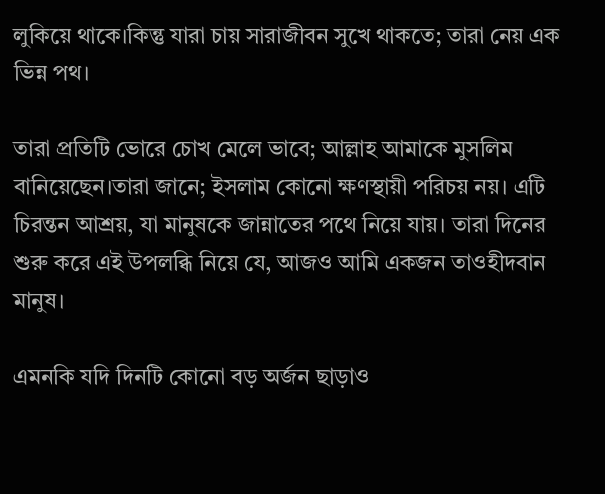লুকিয়ে থাকে।কিন্তু যারা চায় সারাজীবন সুখে থাকতে; তারা নেয় এক ভিন্ন পথ।

তারা প্রতিটি ভোরে চোখ মেলে ভাবে; আল্লাহ আমাকে মুসলিম বানিয়েছেন।তারা জানে; ইসলাম কোনো ক্ষণস্থায়ী পরিচয় নয়। এটি চিরন্তন আশ্রয়, যা মানুষকে জান্নাতের পথে নিয়ে যায়। তারা দিনের শুরু করে এই উপলব্ধি নিয়ে যে, আজও আমি একজন তাওহীদবান মানুষ।

এমনকি যদি দিনটি কোনো বড় অর্জন ছাড়াও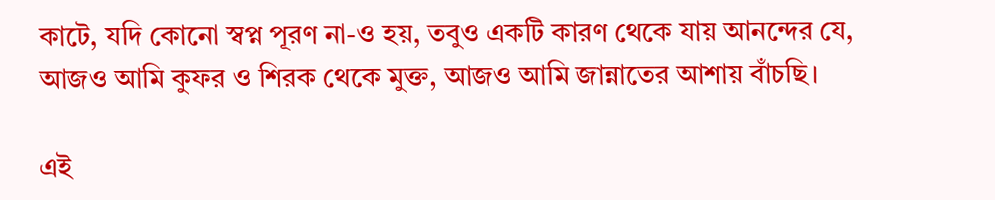কাটে, যদি কোনো স্বপ্ন পূরণ না-ও হয়, তবুও একটি কারণ থেকে যায় আনন্দের যে, আজও আমি কুফর ও শিরক থেকে মুক্ত, আজও আমি জান্নাতের আশায় বাঁচছি।

এই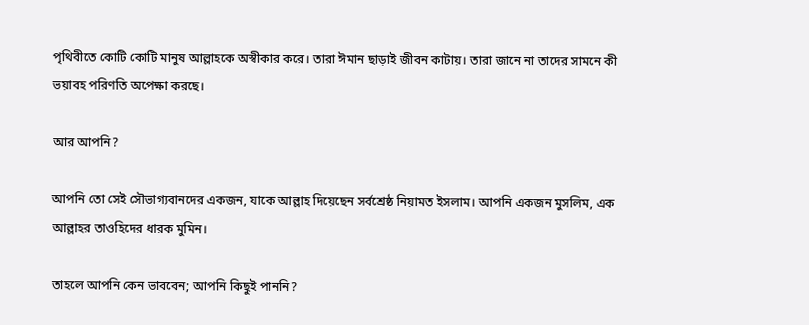পৃথিবীতে কোটি কোটি মানুষ আল্লাহকে অস্বীকার করে। তারা ঈমান ছাড়াই জীবন কাটায়। তারা জানে না তাদের সামনে কী ভয়াবহ পরিণতি অপেক্ষা করছে।

আর আপনি?

আপনি তো সেই সৌভাগ্যবানদের একজন, যাকে আল্লাহ দিয়েছেন সর্বশ্রেষ্ঠ নিয়ামত ইসলাম। আপনি একজন মুসলিম, এক আল্লাহর তাওহিদের ধারক মুমিন।

তাহলে আপনি কেন ভাববেন; আপনি কিছুই পাননি?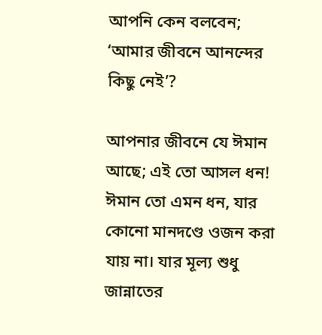আপনি কেন বলবেন; ‘আমার জীবনে আনন্দের কিছু নেই’?

আপনার জীবনে যে ঈমান আছে; এই তো আসল ধন! ঈমান তো এমন ধন, যার কোনো মানদণ্ডে ওজন করা যায় না। যার মূল্য শুধু জান্নাতের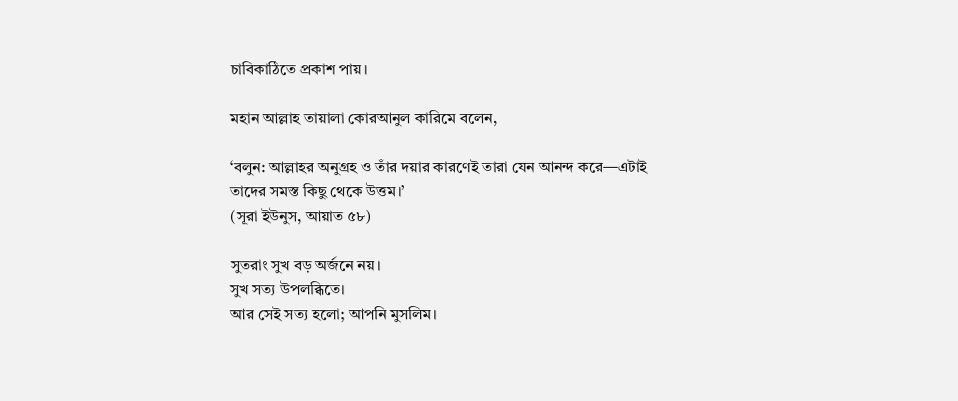চাবিকাঠিতে প্রকাশ পায়।

মহান আল্লাহ তায়ালা কোরআনুল কারিমে বলেন,

‘বলুন: আল্লাহর অনুগ্রহ ও তাঁর দয়ার কারণেই তারা যেন আনন্দ করে—এটাই তাদের সমস্ত কিছু থেকে উত্তম।’
(সূরা ইউনুস, আয়াত ৫৮)

সুতরাং সুখ বড় অর্জনে নয়।
সুখ সত্য উপলব্ধিতে।
আর সেই সত্য হলো; আপনি মুসলিম।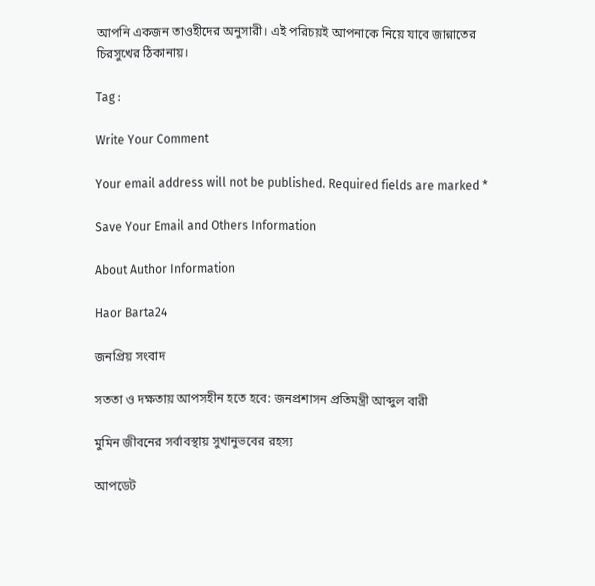আপনি একজন তাওহীদের অনুসারী। এই পরিচয়ই আপনাকে নিয়ে যাবে জান্নাতের চিরসুখের ঠিকানায়।

Tag :

Write Your Comment

Your email address will not be published. Required fields are marked *

Save Your Email and Others Information

About Author Information

Haor Barta24

জনপ্রিয় সংবাদ

সততা ও দক্ষতায় আপসহীন হতে হবে: জনপ্রশাসন প্রতিমন্ত্রী আব্দুল বারী

মুমিন জীবনের সর্বাবস্থায় সুখানুভবের রহস্য

আপডেট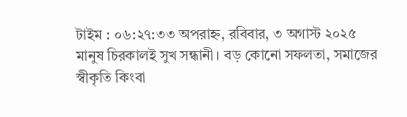টাইম : ০৬:২৭:৩৩ অপরাহ্ন, রবিবার, ৩ অগাস্ট ২০২৫
মানুষ চিরকালই সুখ সন্ধানী। বড় কোনো সফলতা, সমাজের স্বীকৃতি কিংবা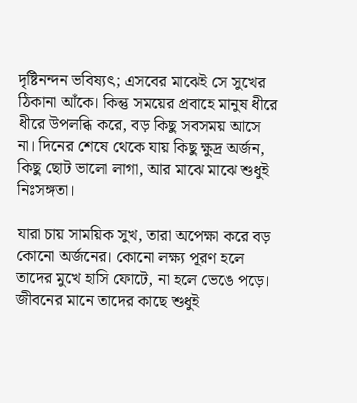দৃষ্টিনন্দন ভবিষ্যৎ; এসবের মাঝেই সে সুখের ঠিকানা আঁকে। কিন্তু সময়ের প্রবাহে মানুষ ধীরে ধীরে উপলব্ধি করে, বড় কিছু সবসময় আসে না। দিনের শেষে থেকে যায় কিছু ক্ষুদ্র অর্জন, কিছু ছোট ভালো লাগা, আর মাঝে মাঝে শুধুই নিঃসঙ্গতা।

যারা চায় সাময়িক সুখ, তারা অপেক্ষা করে বড় কোনো অর্জনের। কোনো লক্ষ্য পূরণ হলে তাদের মুখে হাসি ফোটে, না হলে ভেঙে পড়ে। জীবনের মানে তাদের কাছে শুধুই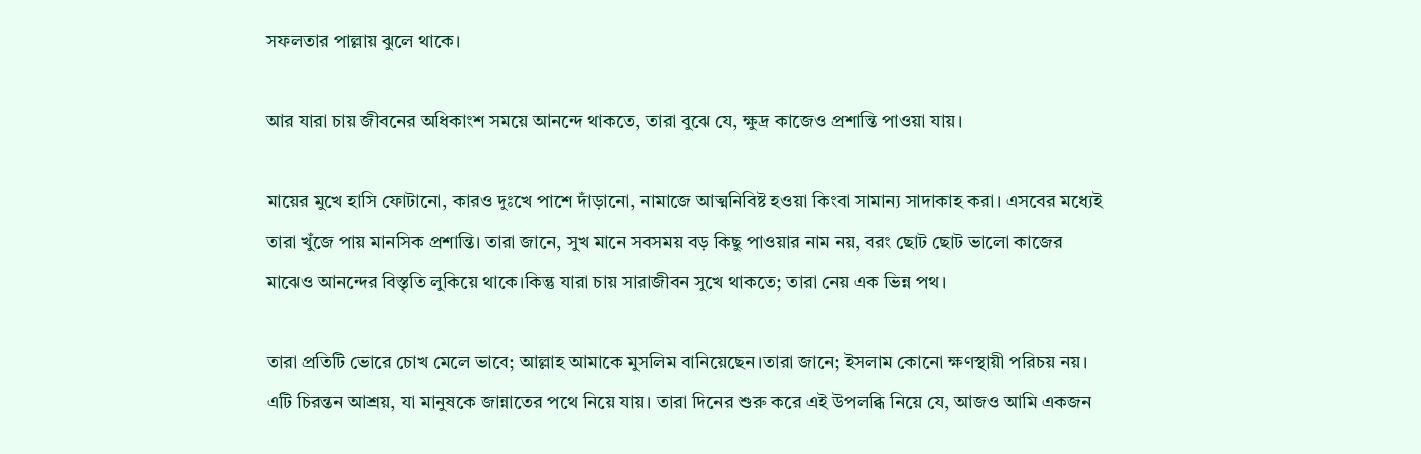সফলতার পাল্লায় ঝুলে থাকে।

আর যারা চায় জীবনের অধিকাংশ সময়ে আনন্দে থাকতে, তারা বুঝে যে, ক্ষুদ্র কাজেও প্রশান্তি পাওয়া যায়।

মায়ের মুখে হাসি ফোটানো, কারও দুঃখে পাশে দাঁড়ানো, নামাজে আত্মনিবিষ্ট হওয়া কিংবা সামান্য সাদাকাহ করা। এসবের মধ্যেই তারা খুঁজে পায় মানসিক প্রশান্তি। তারা জানে, সুখ মানে সবসময় বড় কিছু পাওয়ার নাম নয়, বরং ছোট ছোট ভালো কাজের মাঝেও আনন্দের বিস্তৃতি লুকিয়ে থাকে।কিন্তু যারা চায় সারাজীবন সুখে থাকতে; তারা নেয় এক ভিন্ন পথ।

তারা প্রতিটি ভোরে চোখ মেলে ভাবে; আল্লাহ আমাকে মুসলিম বানিয়েছেন।তারা জানে; ইসলাম কোনো ক্ষণস্থায়ী পরিচয় নয়। এটি চিরন্তন আশ্রয়, যা মানুষকে জান্নাতের পথে নিয়ে যায়। তারা দিনের শুরু করে এই উপলব্ধি নিয়ে যে, আজও আমি একজন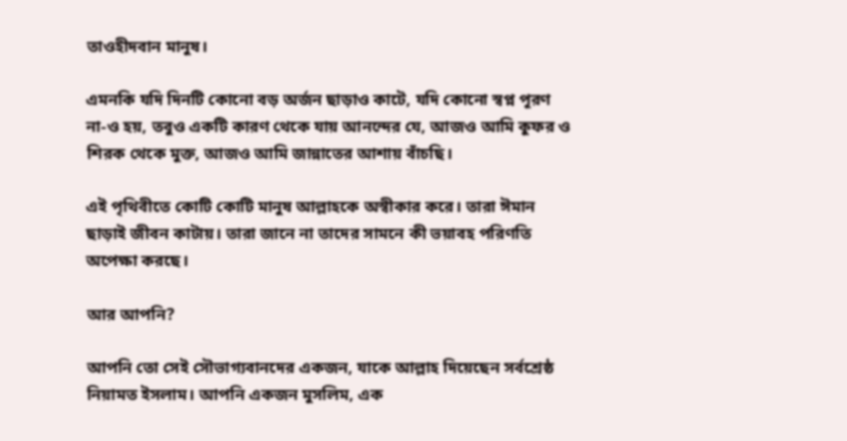তাওহীদবান মানুষ।

এমনকি যদি দিনটি কোনো বড় অর্জন ছাড়াও কাটে, যদি কোনো স্বপ্ন পূরণ না-ও হয়, তবুও একটি কারণ থেকে যায় আনন্দের যে, আজও আমি কুফর ও শিরক থেকে মুক্ত, আজও আমি জান্নাতের আশায় বাঁচছি।

এই পৃথিবীতে কোটি কোটি মানুষ আল্লাহকে অস্বীকার করে। তারা ঈমান ছাড়াই জীবন কাটায়। তারা জানে না তাদের সামনে কী ভয়াবহ পরিণতি অপেক্ষা করছে।

আর আপনি?

আপনি তো সেই সৌভাগ্যবানদের একজন, যাকে আল্লাহ দিয়েছেন সর্বশ্রেষ্ঠ নিয়ামত ইসলাম। আপনি একজন মুসলিম, এক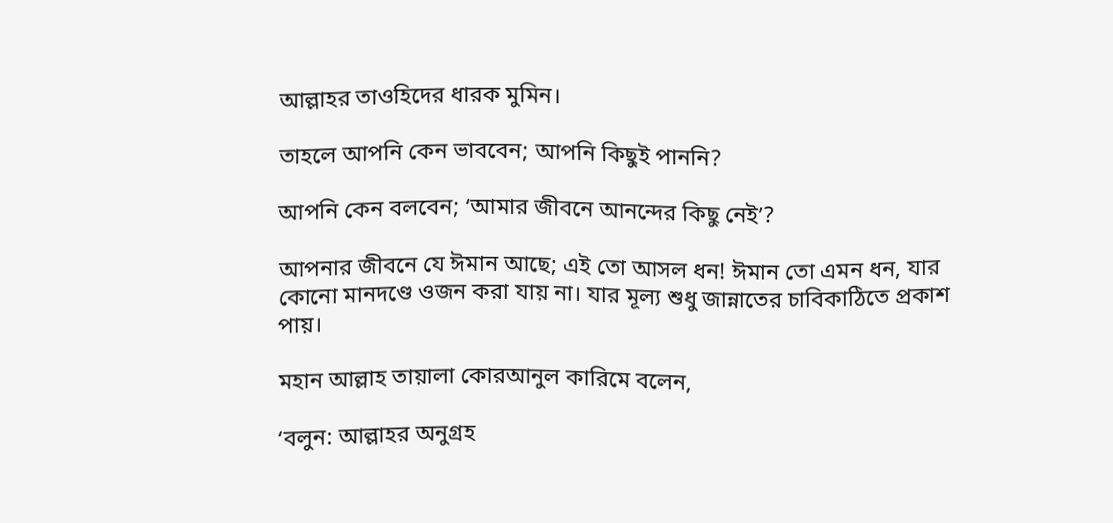আল্লাহর তাওহিদের ধারক মুমিন।

তাহলে আপনি কেন ভাববেন; আপনি কিছুই পাননি?

আপনি কেন বলবেন; ‘আমার জীবনে আনন্দের কিছু নেই’?

আপনার জীবনে যে ঈমান আছে; এই তো আসল ধন! ঈমান তো এমন ধন, যার কোনো মানদণ্ডে ওজন করা যায় না। যার মূল্য শুধু জান্নাতের চাবিকাঠিতে প্রকাশ পায়।

মহান আল্লাহ তায়ালা কোরআনুল কারিমে বলেন,

‘বলুন: আল্লাহর অনুগ্রহ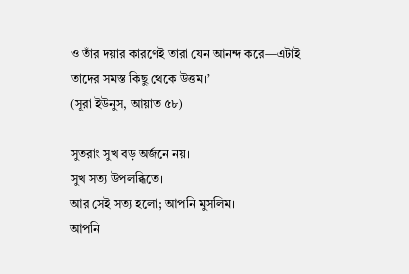ও তাঁর দয়ার কারণেই তারা যেন আনন্দ করে—এটাই তাদের সমস্ত কিছু থেকে উত্তম।’
(সূরা ইউনুস, আয়াত ৫৮)

সুতরাং সুখ বড় অর্জনে নয়।
সুখ সত্য উপলব্ধিতে।
আর সেই সত্য হলো; আপনি মুসলিম।
আপনি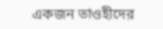একজন তাওহীদের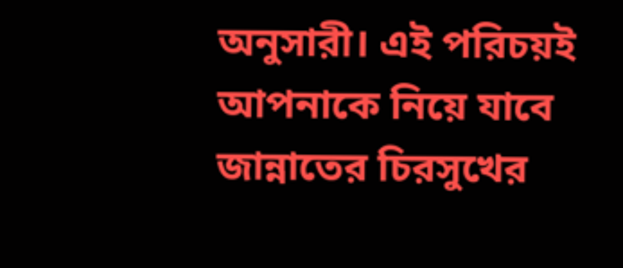অনুসারী। এই পরিচয়ই আপনাকে নিয়ে যাবে জান্নাতের চিরসুখের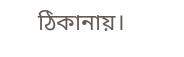ঠিকানায়।